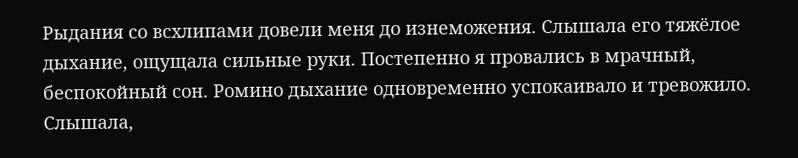Рыдания со всхлипами довели меня до изнеможения. Cлышала его тяжёлое дыхание, ощущала сильные руки. Постепенно я провались в мрачный, беспокойный сон. Ромино дыхание одновременно успокаивало и тревожило. Cлышала,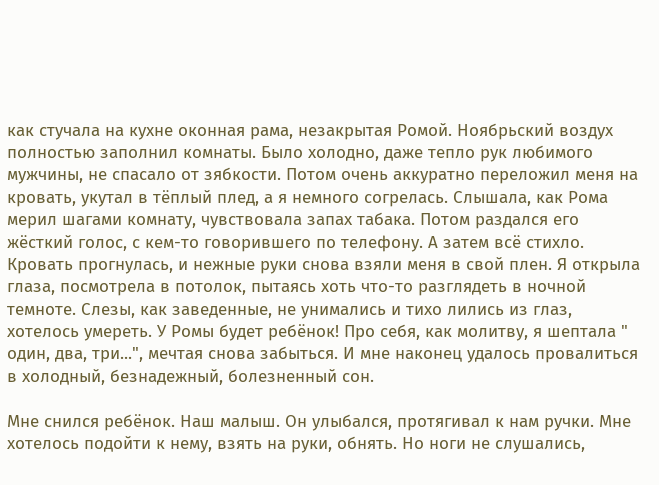как стучала на кухне оконная рама, незакрытая Ромой. Ноябрьский воздух полностью заполнил комнаты. Было холодно, даже тепло рук любимого мужчины, не спасало от зябкости. Потом очень аккуратно переложил меня на кровать, укутал в тёплый плед, а я немного согрелась. Cлышала, как Рома мерил шагами комнату, чувствовала запах табака. Потом раздался его жёсткий голос, с кем-то говорившего по телефону. А затем всё стихло. Кровать прогнулась, и нежные руки снова взяли меня в свой плен. Я открыла глаза, посмотрела в потолок, пытаясь хоть что-то разглядеть в ночной темноте. Слезы, как заведенные, не унимались и тихо лились из глаз, хотелось умереть. У Ромы будет ребёнок! Про себя, как молитву, я шептала " один, два, три...", мечтая снова забыться. И мне наконец удалось провалиться в холодный, безнадежный, болезненный сон.

Мне снился ребёнок. Наш малыш. Он улыбался, протягивал к нам ручки. Мне хотелось подойти к нему, взять на руки, обнять. Но ноги не слушались,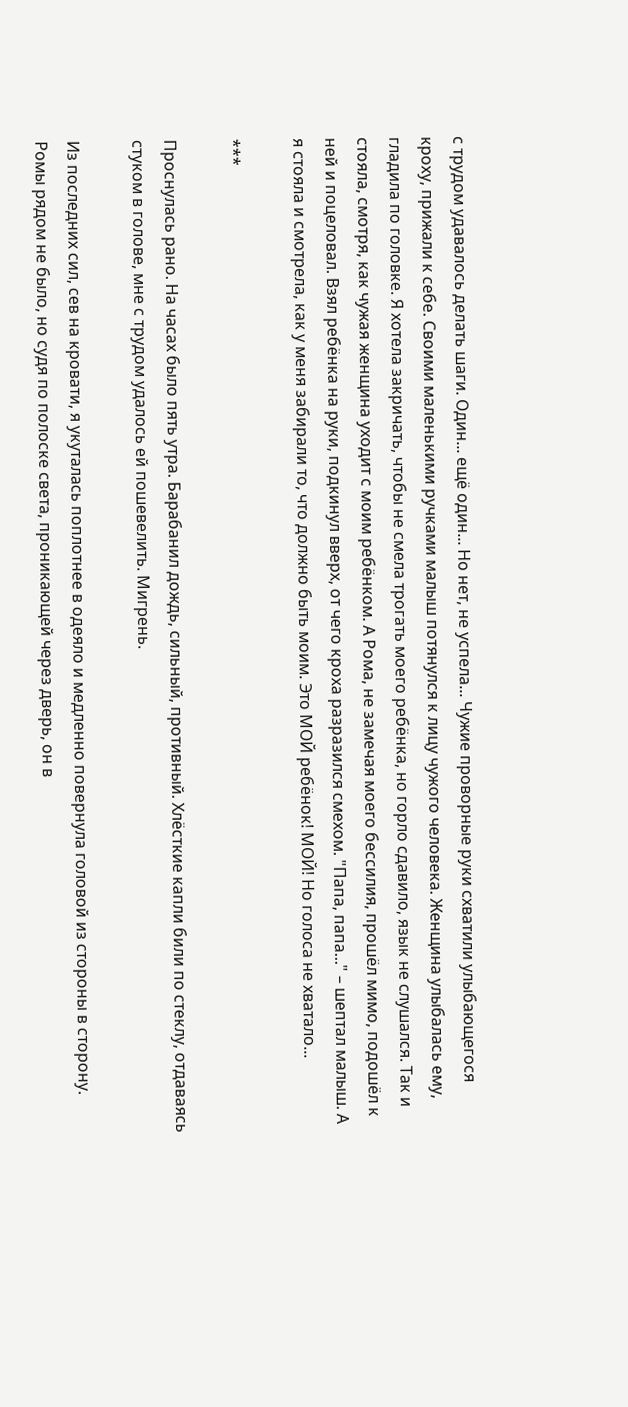с трудом удавалось делать шаги. Один... ещё один... Но нет, не успела... Чужие проворные руки схватили улыбающегося кроху, прижали к себе. Своими маленькими ручками малыш потянулся к лицу чужого человека. Женщина улыбалась ему, гладила по головке. Я хотела закричать, чтобы не смела трогать моего ребёнка, но горло сдавило, язык не слушался. Так и стояла, смотря, как чужая женщина уходит с моим ребёнком. А Рома, не замечая моего бессилия, прошёл мимо, подошёл к ней и поцеловал. Взял ребёнка на руки, подкинул вверх, от чего кроха разразился смехом. "Папа, папа..." – шептал малыш. А я стояла и смотрела, как у меня забирали то, что должно быть моим. Это МОЙ ребёнок! МОЙ! Но голоса не хватало...

***

Проснулась рано. На часах было пять утра. Барабанил дождь, сильный, противный. Хлёсткие капли били по стеклу, отдаваясь стуком в голове, мне с трудом удалось ей пошевелить. Мигрень.

Из последних сил, сев на кровати, я укуталась поплотнее в одеяло и медленно повернула головой из стороны в сторону. Ромы рядом не было, но судя по полоске света, проникающей через дверь, он в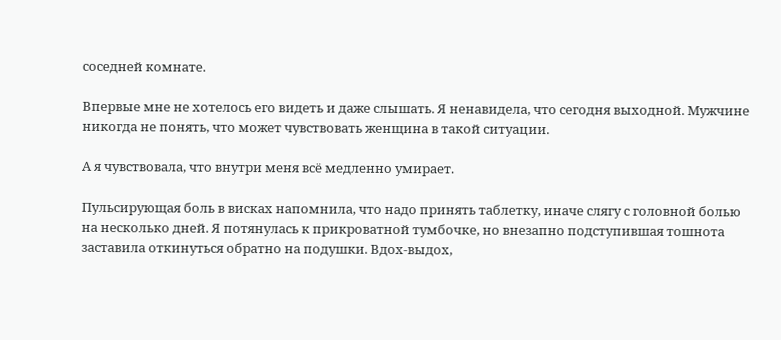соседней комнате.

Впервые мне не хотелось его видеть и даже слышать. Я ненавидела, что сегодня выходной. Мужчине никогда не понять, что может чувствовать женщина в такой ситуации.

А я чувствовала, что внутри меня всё медленно умирает.

Пульсирующая боль в висках напомнила, что надо принять таблетку, иначе слягу с головной болью на несколько дней. Я потянулась к прикроватной тумбочке, но внезапно подступившая тошнота заставила откинуться обратно на подушки. Вдох-выдох,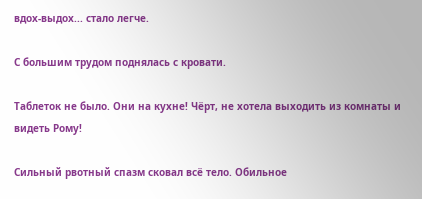вдох-выдох... стало легче.

С большим трудом поднялась с кровати.

Таблеток не было. Они на кухне! Чёрт, не хотела выходить из комнаты и видеть Рому!

Сильный рвотный спазм сковал всё тело. Обильное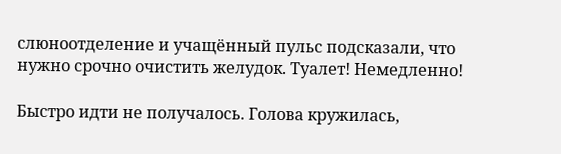слюноотделение и учащённый пульс подсказали, что нужно срочно очистить желудок. Туалет! Немедленно!

Быстро идти не получалось. Голова кружилась,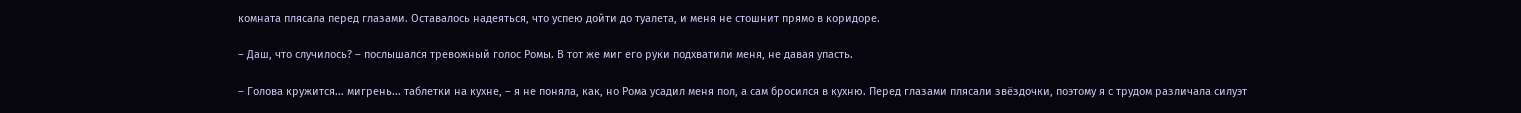комната плясала перед глазами. Оставалось надеяться, что успею дойти до туалета, и меня не стошнит прямо в коридоре.

– Даш, что случилось? – послышался тревожный голос Ромы. В тот же миг его руки подхватили меня, не давая упасть.

– Голова кружится... мигрень... таблетки на кухне, – я не поняла, как, но Рома усадил меня пол, а сам бросился в кухню. Перед глазами плясали звёздочки, поэтому я с трудом различала силуэт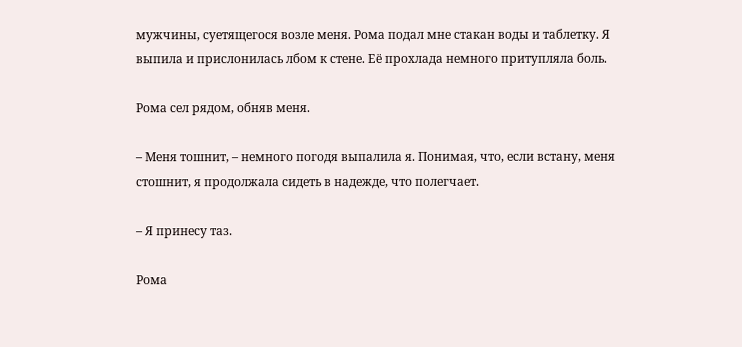мужчины, суетящегося возле меня. Рома подал мне стакан воды и таблетку. Я выпила и прислонилась лбом к стене. Её прохлада немного притупляла боль.

Рома сел рядом, обняв меня.

– Меня тошнит, – немного погодя выпалила я. Понимая, что, если встану, меня стошнит, я продолжала сидеть в надежде, что полегчает.

– Я принесу таз.

Рома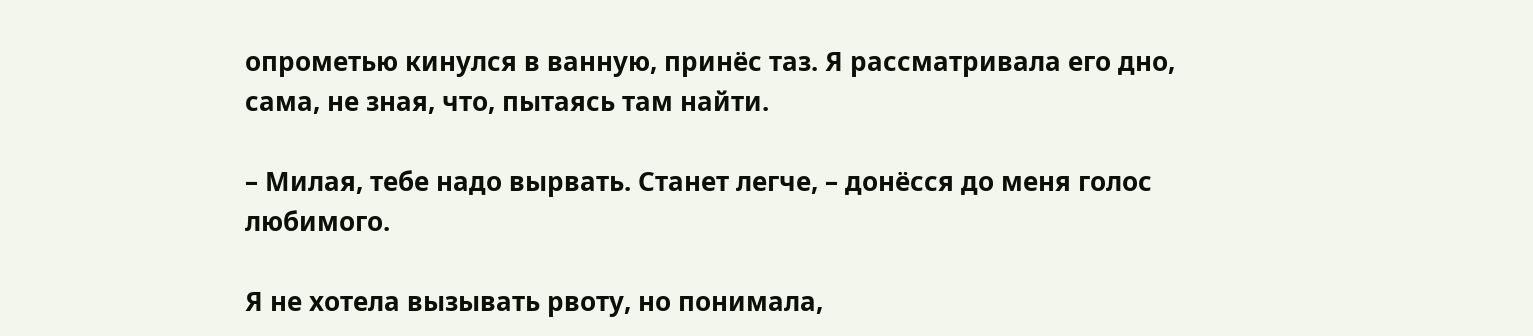опрометью кинулся в ванную, принёс таз. Я рассматривала его дно, сама, не зная, что, пытаясь там найти.

– Милая, тебе надо вырвать. Станет легче, – донёсся до меня голос любимого.

Я не хотела вызывать рвоту, но понимала,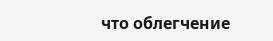что облегчение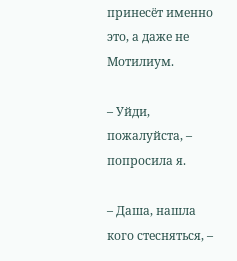принесёт именно это, а даже не Мотилиум.

– Уйди, пожалуйста, – попросила я.

– Даша, нашла кого стесняться, –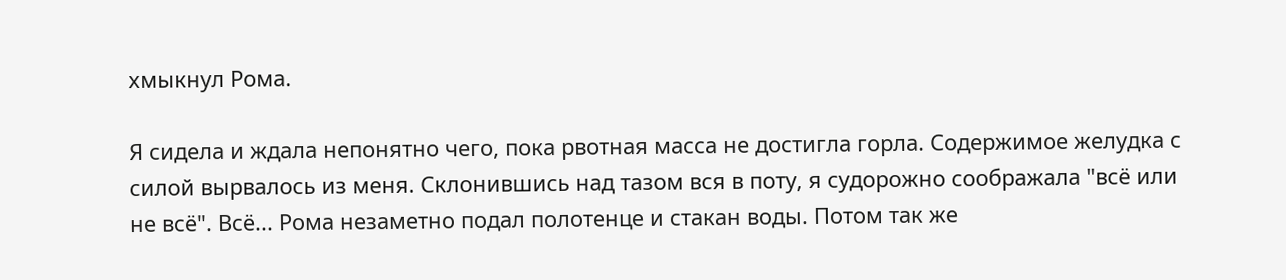xмыкнул Рома.

Я сидела и ждала непонятно чего, пока рвотная масса не достигла горла. Содержимое желудка с силой вырвалось из меня. Склонившись над тазом вся в поту, я судорожно соображала "всё или не всё". Всё... Рома незаметно подал полотенце и стакан воды. Потом так же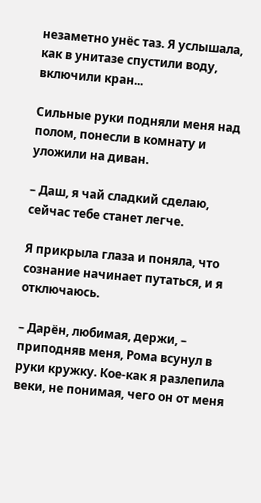незаметно унёс таз. Я услышала, как в унитазе спустили воду, включили кран...

Сильные руки подняли меня над полом, понесли в комнату и уложили на диван.

– Даш, я чай сладкий сделаю, сейчас тебе станет легче.

Я прикрыла глаза и поняла, что сознание начинает путаться, и я отключаюсь.

– Дарён, любимая, держи, – приподняв меня, Рома всунул в руки кружку. Кое-как я разлепила веки, не понимая, чего он от меня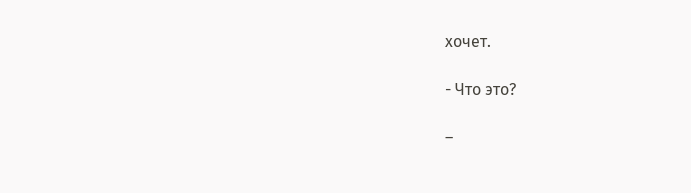хочет.

- Что это?

–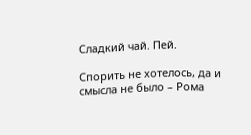Сладкий чай. Пей.

Спорить не хотелось, да и смысла не было – Рома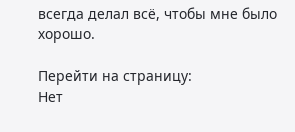всегда делал всё, чтобы мне было хорошо.

Перейти на страницу:
Нет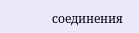соединения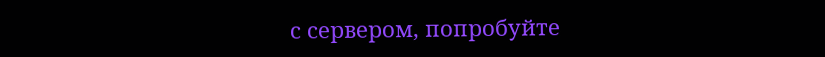с сервером, попробуйте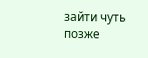зайти чуть позже